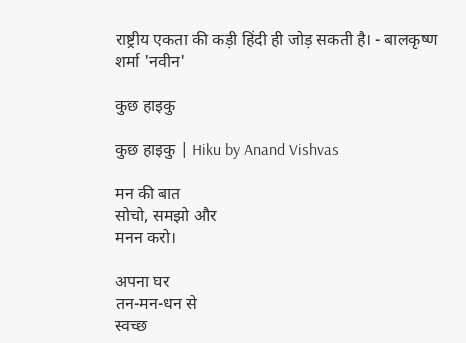राष्ट्रीय एकता की कड़ी हिंदी ही जोड़ सकती है। - बालकृष्ण शर्मा 'नवीन'

कुछ हाइकु

कुछ हाइकु | Hiku by Anand Vishvas

मन की बात
सोचो, समझो और
मनन करो।

अपना घर
तन-मन-धन से
स्वच्छ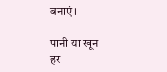बनाएं।

पानी या खून
हर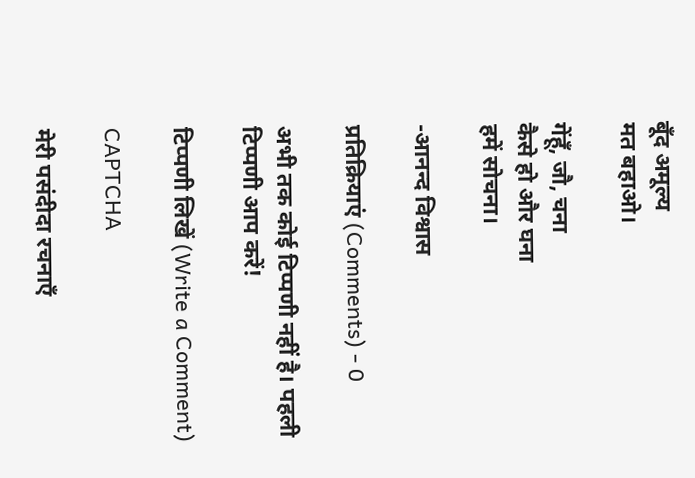बूँद अमूल्य
मत बहाओ।

गेंहूँ, जौ, चना
कैसे हो और घना
हमें सोचना।

-आनन्द विश्वास

प्रतिक्रियाएं (Comments) - 0

अभी तक कोई टिप्पणी नहीं है। पहली टिप्पणी आप करें!

टिप्पणी लिखें (Write a Comment)

CAPTCHA

मेरी पसंदीदा रचनाएँ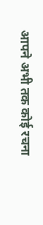आपने अभी तक कोई रचना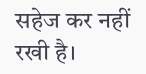सहेज कर नहीं रखी है।